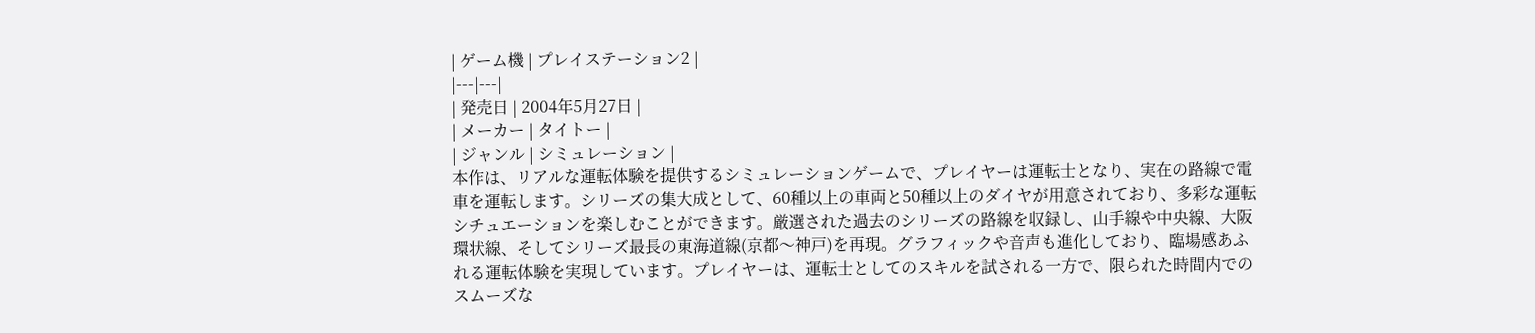| ゲーム機 | プレイステーション2 |
|---|---|
| 発売日 | 2004年5月27日 |
| メーカー | タイトー |
| ジャンル | シミュレーション |
本作は、リアルな運転体験を提供するシミュレーションゲームで、プレイヤーは運転士となり、実在の路線で電車を運転します。シリーズの集大成として、60種以上の車両と50種以上のダイヤが用意されており、多彩な運転シチュエーションを楽しむことができます。厳選された過去のシリーズの路線を収録し、山手線や中央線、大阪環状線、そしてシリーズ最長の東海道線(京都〜神戸)を再現。グラフィックや音声も進化しており、臨場感あふれる運転体験を実現しています。プレイヤーは、運転士としてのスキルを試される一方で、限られた時間内でのスムーズな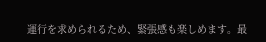運行を求められるため、緊張感も楽しめます。最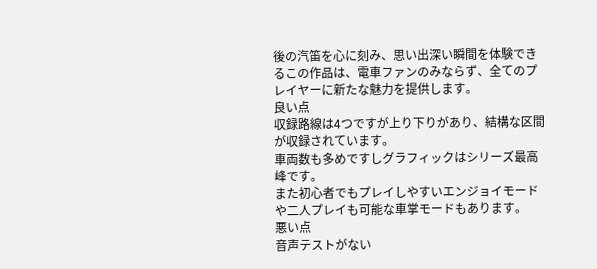後の汽笛を心に刻み、思い出深い瞬間を体験できるこの作品は、電車ファンのみならず、全てのプレイヤーに新たな魅力を提供します。
良い点
収録路線は4つですが上り下りがあり、結構な区間が収録されています。
車両数も多めですしグラフィックはシリーズ最高峰です。
また初心者でもプレイしやすいエンジョイモードや二人プレイも可能な車掌モードもあります。
悪い点
音声テストがない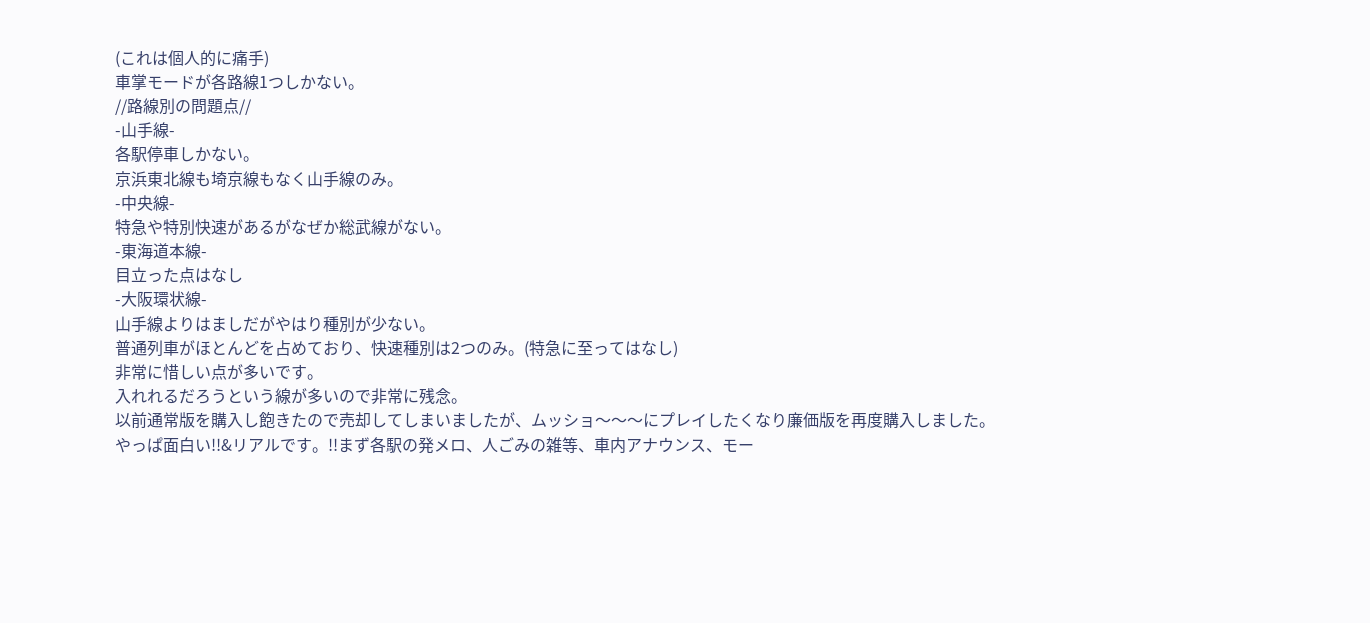(これは個人的に痛手)
車掌モードが各路線1つしかない。
//路線別の問題点//
-山手線-
各駅停車しかない。
京浜東北線も埼京線もなく山手線のみ。
-中央線-
特急や特別快速があるがなぜか総武線がない。
-東海道本線-
目立った点はなし
-大阪環状線-
山手線よりはましだがやはり種別が少ない。
普通列車がほとんどを占めており、快速種別は2つのみ。(特急に至ってはなし)
非常に惜しい点が多いです。
入れれるだろうという線が多いので非常に残念。
以前通常版を購入し飽きたので売却してしまいましたが、ムッショ〜〜〜にプレイしたくなり廉価版を再度購入しました。
やっぱ面白い!!&リアルです。!!まず各駅の発メロ、人ごみの雑等、車内アナウンス、モー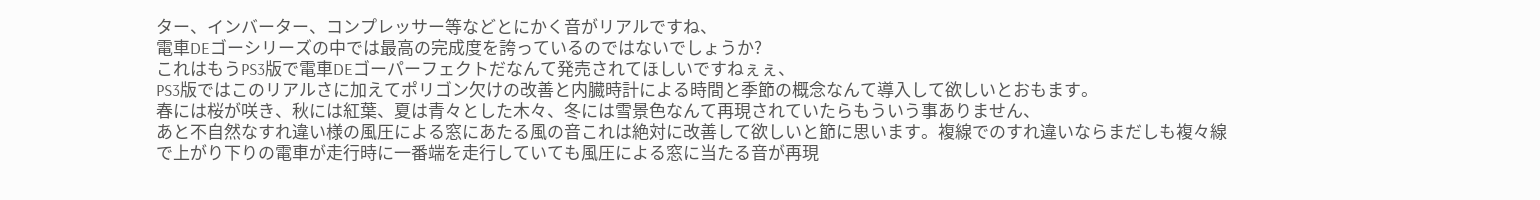ター、インバーター、コンプレッサー等などとにかく音がリアルですね、
電車DEゴーシリーズの中では最高の完成度を誇っているのではないでしょうか?
これはもうPS3版で電車DEゴーパーフェクトだなんて発売されてほしいですねぇぇ、
PS3版ではこのリアルさに加えてポリゴン欠けの改善と内臓時計による時間と季節の概念なんて導入して欲しいとおもます。
春には桜が咲き、秋には紅葉、夏は青々とした木々、冬には雪景色なんて再現されていたらもういう事ありません、
あと不自然なすれ違い様の風圧による窓にあたる風の音これは絶対に改善して欲しいと節に思います。複線でのすれ違いならまだしも複々線で上がり下りの電車が走行時に一番端を走行していても風圧による窓に当たる音が再現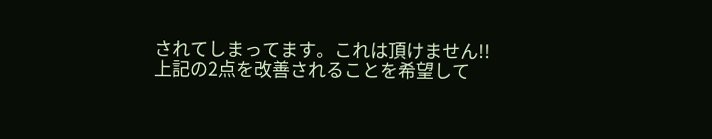されてしまってます。これは頂けません!!
上記の2点を改善されることを希望して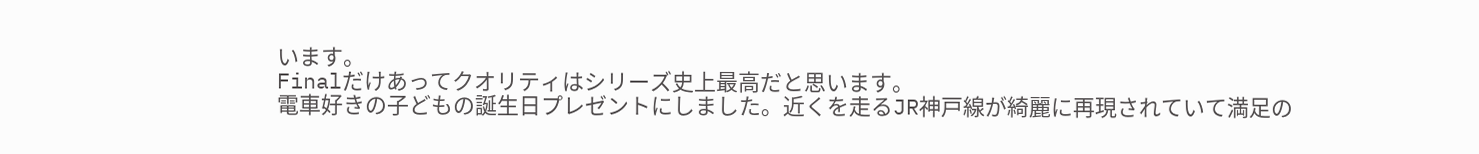います。
Finalだけあってクオリティはシリーズ史上最高だと思います。
電車好きの子どもの誕生日プレゼントにしました。近くを走るJR神戸線が綺麗に再現されていて満足の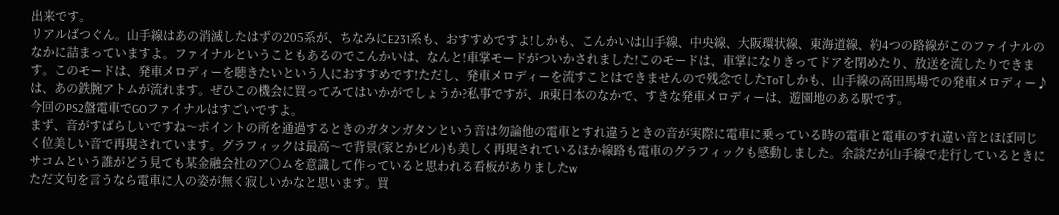出来です。
リアルばつぐん。山手線はあの消滅したはずの205系が、ちなみにE231系も、おすすめですよ!しかも、こんかいは山手線、中央線、大阪環状線、東海道線、約4つの路線がこのファイナルのなかに詰まっていますよ。ファイナルということもあるのでこんかいは、なんと!車掌モードがついかされました!このモードは、車掌になりきってドアを閉めたり、放送を流したりできます。このモードは、発車メロディーを聴きたいという人におすすめです!ただし、発車メロディーを流すことはできませんので残念でしたToTしかも、山手線の高田馬場での発車メロディー♪は、あの鉄腕アトムが流れます。ぜひこの機会に買ってみてはいかがでしょうか?私事ですが、JR東日本のなかで、すきな発車メロディーは、遊園地のある駅です。
今回のPS2盤電車でGOファイナルはすごいですよ。
まず、音がすばらしいですね〜ポイントの所を通過するときのガタンガタンという音は勿論他の電車とすれ違うときの音が実際に電車に乗っている時の電車と電車のすれ違い音とほぼ同じく位美しい音で再現されています。グラフィックは最高〜で背景(家とかビル)も美しく再現されているほか線路も電車のグラフィックも感動しました。余談だが山手線で走行しているときにサコムという誰がどう見ても某金融会社のア○ムを意識して作っていると思われる看板がありましたw
ただ文句を言うなら電車に人の姿が無く寂しいかなと思います。買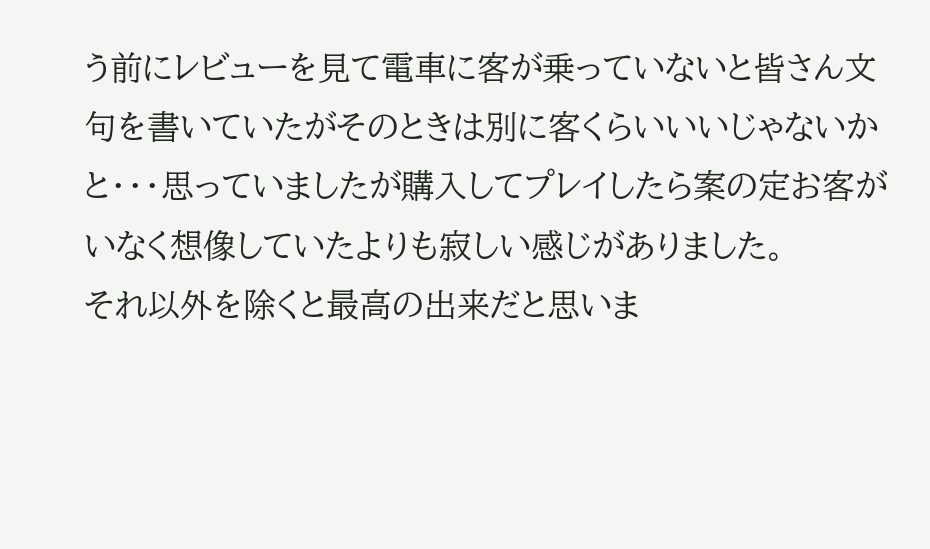う前にレビューを見て電車に客が乗っていないと皆さん文句を書いていたがそのときは別に客くらいいいじゃないかと・・・思っていましたが購入してプレイしたら案の定お客がいなく想像していたよりも寂しい感じがありました。
それ以外を除くと最高の出来だと思いま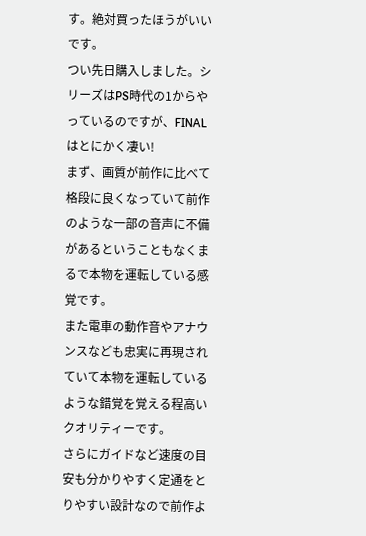す。絶対買ったほうがいいです。
つい先日購入しました。シリーズはPS時代の1からやっているのですが、FINALはとにかく凄い!
まず、画質が前作に比べて格段に良くなっていて前作のような一部の音声に不備があるということもなくまるで本物を運転している感覚です。
また電車の動作音やアナウンスなども忠実に再現されていて本物を運転しているような錯覚を覚える程高いクオリティーです。
さらにガイドなど速度の目安も分かりやすく定通をとりやすい設計なので前作よ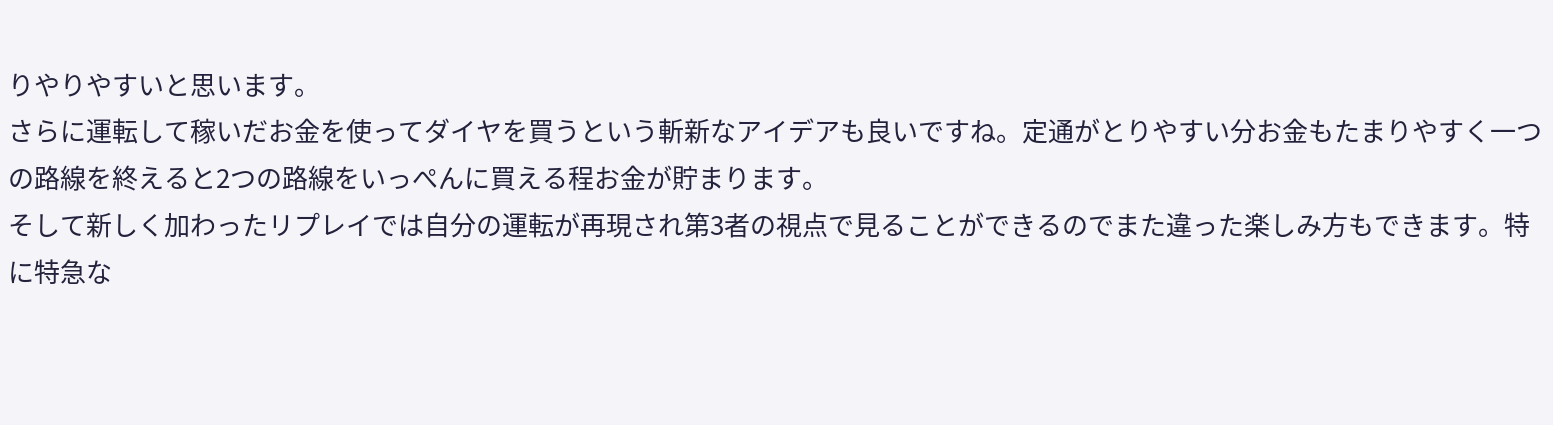りやりやすいと思います。
さらに運転して稼いだお金を使ってダイヤを買うという斬新なアイデアも良いですね。定通がとりやすい分お金もたまりやすく一つの路線を終えると2つの路線をいっぺんに買える程お金が貯まります。
そして新しく加わったリプレイでは自分の運転が再現され第3者の視点で見ることができるのでまた違った楽しみ方もできます。特に特急な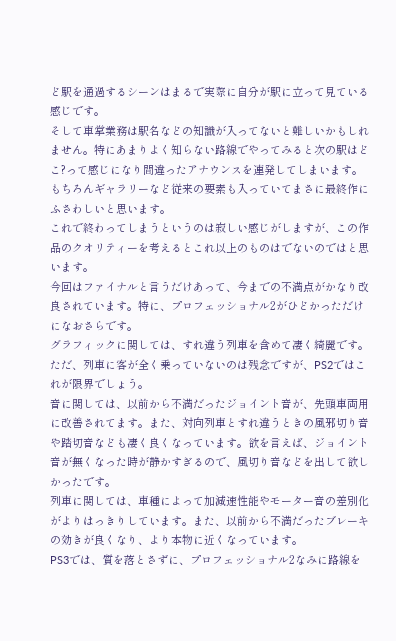ど駅を通過するシーンはまるで実際に自分が駅に立って見ている感じです。
そして車掌業務は駅名などの知識が入ってないと難しいかもしれません。特にあまりよく知らない路線でやってみると次の駅はどこ?って感じになり間違ったアナウンスを連発してしまいます。
もちろんギャラリーなど従来の要素も入っていてまさに最終作にふさわしいと思います。
これで終わってしまうというのは寂しい感じがしますが、この作品のクオリティーを考えるとこれ以上のものはでないのではと思います。
今回はファイナルと言うだけあって、今までの不満点がかなり改良されています。特に、プロフェッショナル2がひどかっただけになおさらです。
グラフィックに関しては、すれ違う列車を含めて凄く綺麗です。ただ、列車に客が全く乗っていないのは残念ですが、PS2ではこれが限界でしょう。
音に関しては、以前から不満だったジョイント音が、先頭車両用に改善されてます。また、対向列車とすれ違うときの風邪切り音や踏切音なども凄く良くなっています。欲を言えば、ジョイント音が無くなった時が静かすぎるので、風切り音などを出して欲しかったです。
列車に関しては、車種によって加減速性能やモーター音の差別化がよりはっきりしています。また、以前から不満だったブレーキの効きが良くなり、より本物に近くなっています。
PS3では、質を落とさずに、プロフェッショナル2なみに路線を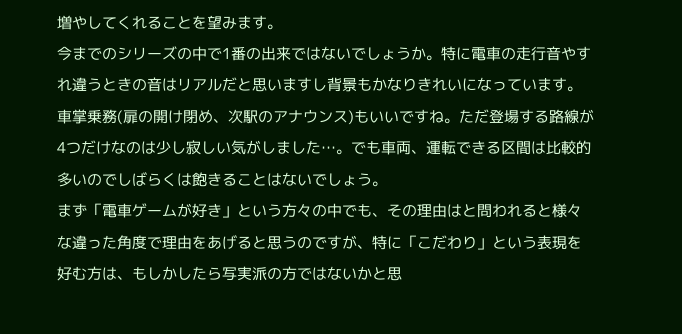増やしてくれることを望みます。
今までのシリーズの中で1番の出来ではないでしょうか。特に電車の走行音やすれ違うときの音はリアルだと思いますし背景もかなりきれいになっています。車掌乗務(扉の開け閉め、次駅のアナウンス)もいいですね。ただ登場する路線が4つだけなのは少し寂しい気がしました…。でも車両、運転できる区間は比較的多いのでしばらくは飽きることはないでしょう。
まず「電車ゲームが好き」という方々の中でも、その理由はと問われると様々な違った角度で理由をあげると思うのですが、特に「こだわり」という表現を好む方は、もしかしたら写実派の方ではないかと思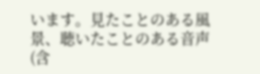います。見たことのある風景、聴いたことのある音声(含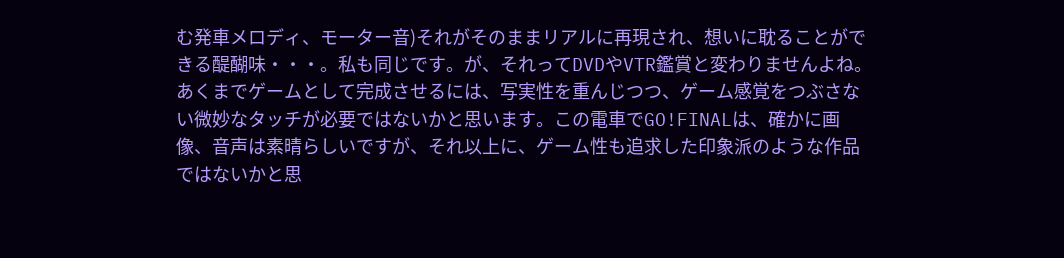む発車メロディ、モーター音)それがそのままリアルに再現され、想いに耽ることができる醍醐味・・・。私も同じです。が、それってDVDやVTR鑑賞と変わりませんよね。あくまでゲームとして完成させるには、写実性を重んじつつ、ゲーム感覚をつぶさない微妙なタッチが必要ではないかと思います。この電車でGO!FINALは、確かに画像、音声は素晴らしいですが、それ以上に、ゲーム性も追求した印象派のような作品ではないかと思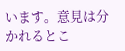います。意見は分かれるとこ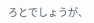ろとでしょうが、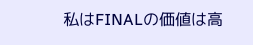私はFINALの価値は高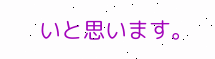いと思います。